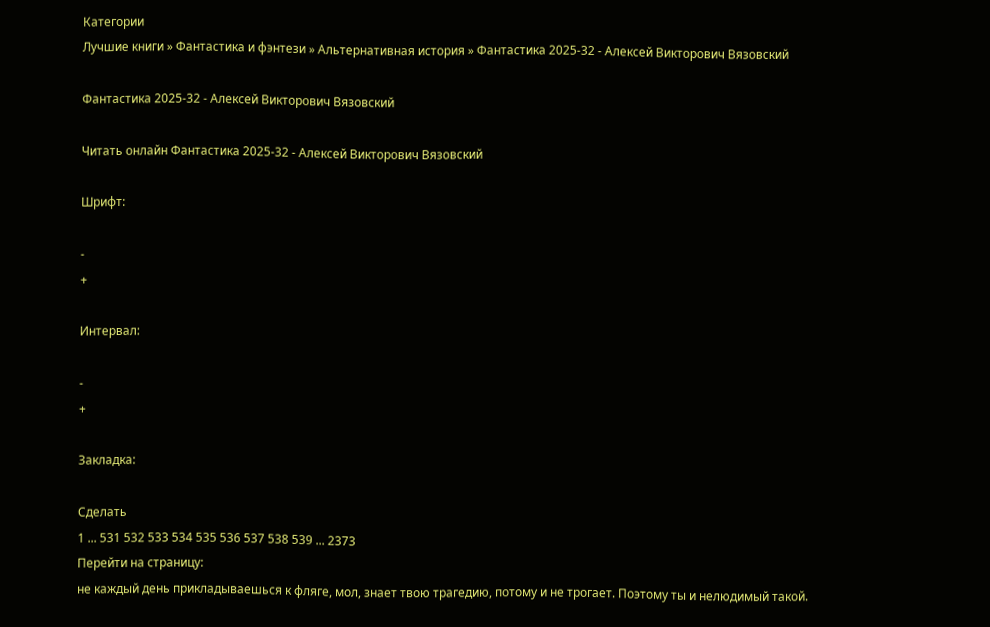Категории
Лучшие книги » Фантастика и фэнтези » Альтернативная история » Фантастика 2025-32 - Алексей Викторович Вязовский

Фантастика 2025-32 - Алексей Викторович Вязовский

Читать онлайн Фантастика 2025-32 - Алексей Викторович Вязовский

Шрифт:

-
+

Интервал:

-
+

Закладка:

Сделать
1 ... 531 532 533 534 535 536 537 538 539 ... 2373
Перейти на страницу:
не каждый день прикладываешься к фляге, мол, знает твою трагедию, потому и не трогает. Поэтому ты и нелюдимый такой.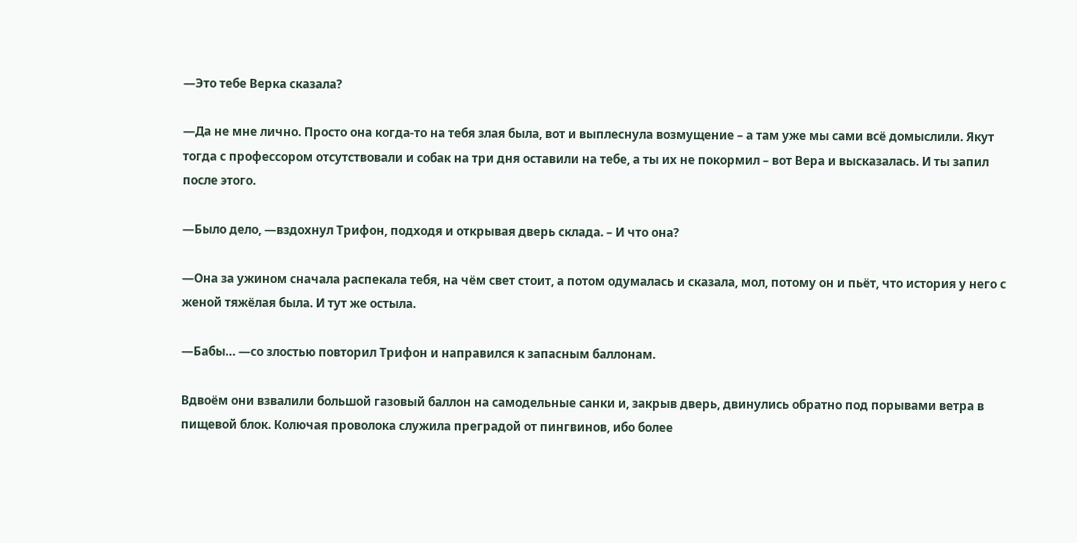—Это тебе Верка сказала?

—Да не мне лично. Просто она когда-то на тебя злая была, вот и выплеснула возмущение – а там уже мы сами всё домыслили. Якут тогда с профессором отсутствовали и собак на три дня оставили на тебе, а ты их не покормил – вот Вера и высказалась. И ты запил после этого.

—Было дело, —вздохнул Трифон, подходя и открывая дверь склада. – И что она?

—Она за ужином сначала распекала тебя, на чём свет стоит, а потом одумалась и сказала, мол, потому он и пьёт, что история у него с женой тяжёлая была. И тут же остыла.

—Бабы… —со злостью повторил Трифон и направился к запасным баллонам.

Вдвоём они взвалили большой газовый баллон на самодельные санки и, закрыв дверь, двинулись обратно под порывами ветра в пищевой блок. Колючая проволока служила преградой от пингвинов, ибо более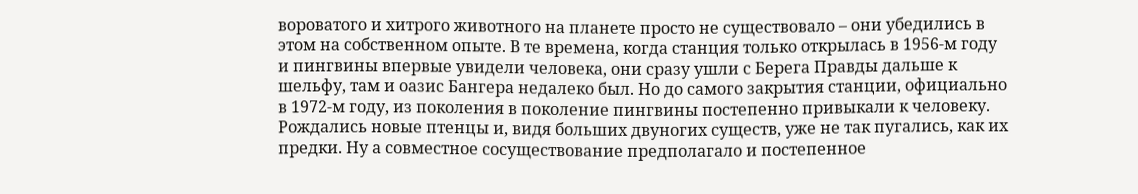вороватого и хитрого животного на планете просто не существовало – они убедились в этом на собственном опыте. В те времена, когда станция только открылась в 1956-м году и пингвины впервые увидели человека, они сразу ушли с Берега Правды дальше к шельфу, там и оазис Бангера недалеко был. Но до самого закрытия станции, официально в 1972-м году, из поколения в поколение пингвины постепенно привыкали к человеку. Рождались новые птенцы и, видя больших двуногих существ, уже не так пугались, как их предки. Ну а совместное сосуществование предполагало и постепенное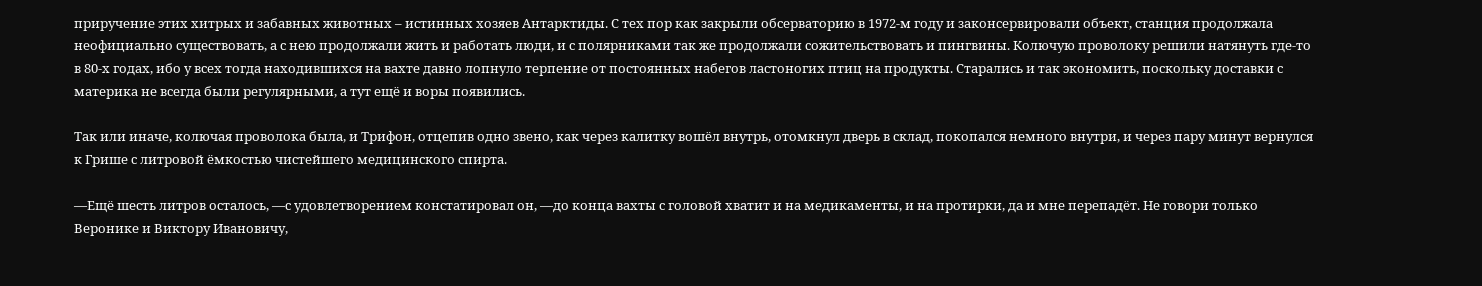приручение этих хитрых и забавных животных – истинных хозяев Антарктиды. С тех пор как закрыли обсерваторию в 1972-м году и законсервировали объект, станция продолжала неофициально существовать, а с нею продолжали жить и работать люди, и с полярниками так же продолжали сожительствовать и пингвины. Колючую проволоку решили натянуть где-то в 80-х годах, ибо у всех тогда находившихся на вахте давно лопнуло терпение от постоянных набегов ластоногих птиц на продукты. Старались и так экономить, поскольку доставки с материка не всегда были регулярными, а тут ещё и воры появились.

Так или иначе, колючая проволока была, и Трифон, отцепив одно звено, как через калитку вошёл внутрь, отомкнул дверь в склад, покопался немного внутри, и через пару минут вернулся к Грише с литровой ёмкостью чистейшего медицинского спирта.

—Ещё шесть литров осталось, —с удовлетворением констатировал он, —до конца вахты с головой хватит и на медикаменты, и на протирки, да и мне перепадёт. Не говори только Веронике и Виктору Ивановичу,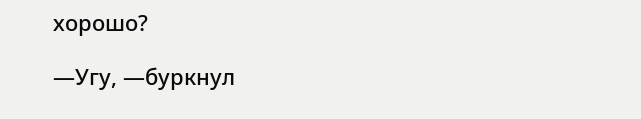хорошо?

—Угу, —буркнул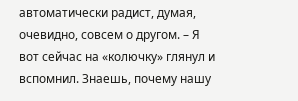автоматически радист, думая, очевидно, совсем о другом. – Я вот сейчас на «колючку» глянул и вспомнил. Знаешь, почему нашу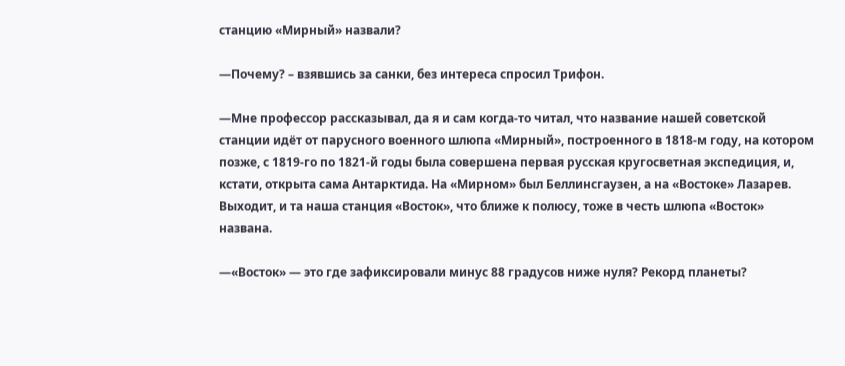станцию «Мирный» назвали?

—Почему? – взявшись за санки, без интереса спросил Трифон.

—Мне профессор рассказывал, да я и сам когда-то читал, что название нашей советской станции идёт от парусного военного шлюпа «Мирный», построенного в 1818-м году, на котором позже, с 1819-го по 1821-й годы была совершена первая русская кругосветная экспедиция, и, кстати, открыта сама Антарктида. На «Мирном» был Беллинсгаузен, а на «Востоке» Лазарев. Выходит, и та наша станция «Восток», что ближе к полюсу, тоже в честь шлюпа «Восток» названа.

—«Восток» — это где зафиксировали минус 88 градусов ниже нуля? Рекорд планеты?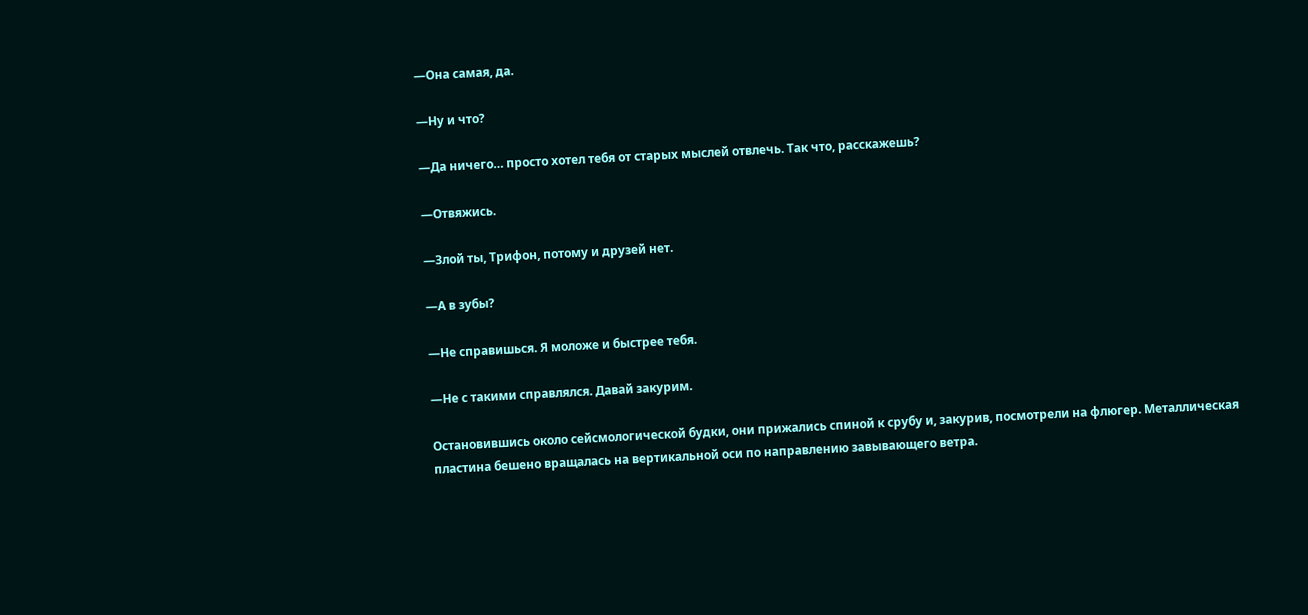—Она самая, да.

—Ну и что?

—Да ничего… просто хотел тебя от старых мыслей отвлечь. Так что, расскажешь?

—Отвяжись.

—Злой ты, Трифон, потому и друзей нет.

—А в зубы?

—Не справишься. Я моложе и быстрее тебя.

—Не с такими справлялся. Давай закурим.

Остановившись около сейсмологической будки, они прижались спиной к срубу и, закурив, посмотрели на флюгер. Металлическая пластина бешено вращалась на вертикальной оси по направлению завывающего ветра.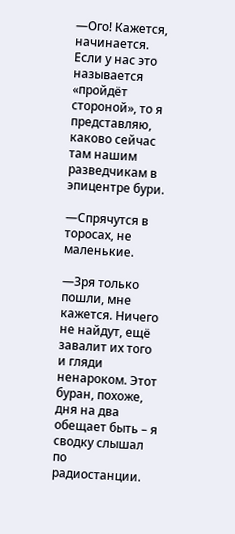—Ого! Кажется, начинается. Если у нас это называется «пройдёт стороной», то я представляю, каково сейчас там нашим разведчикам в эпицентре бури.

—Спрячутся в торосах, не маленькие.

—Зря только пошли, мне кажется. Ничего не найдут, ещё завалит их того и гляди ненароком. Этот буран, похоже, дня на два обещает быть – я сводку слышал по радиостанции.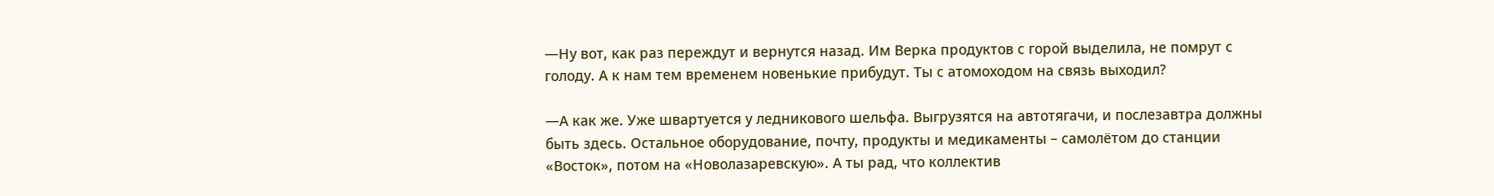—Ну вот, как раз переждут и вернутся назад. Им Верка продуктов с горой выделила, не помрут с голоду. А к нам тем временем новенькие прибудут. Ты с атомоходом на связь выходил?

—А как же. Уже швартуется у ледникового шельфа. Выгрузятся на автотягачи, и послезавтра должны быть здесь. Остальное оборудование, почту, продукты и медикаменты – самолётом до станции «Восток», потом на «Новолазаревскую». А ты рад, что коллектив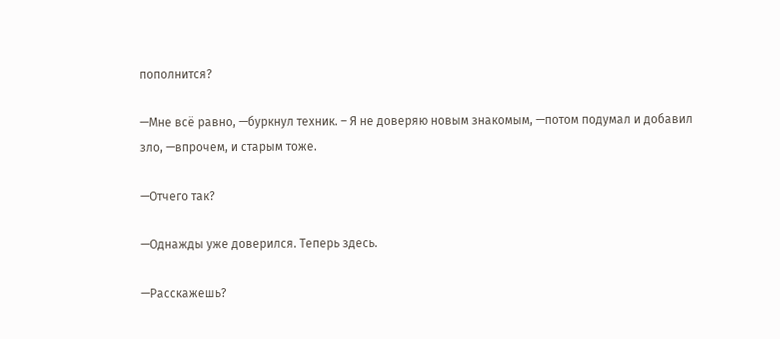пополнится?

—Мне всё равно, —буркнул техник. – Я не доверяю новым знакомым, —потом подумал и добавил зло, —впрочем, и старым тоже.

—Отчего так?

—Однажды уже доверился. Теперь здесь.

—Расскажешь?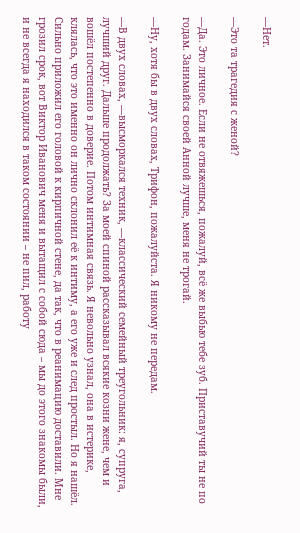—Нет.

—Это та трагедия с женой?

—Да. Это личное. Если не отвяжешься, пожалуй, всё же выбью тебе зуб. Приставучий ты не по годам. Занимайся своей Анной лучше, меня не трогай.

—Ну, хотя бы в двух словах, Трифон, пожалуйста. Я никому не передам.

—В двух словах, —высморкался техник, —классический семейный треугольник: я, супруга, лучший друг. Дальше продолжать? За моей спиной рассказывал всякие козни жене, чем и вошёл постепенно в доверие. Потом интимная связь. Я невольно узнал, она в истерике, клялась, что это именно он лично склонил её к интиму, а его уже и след простыл. Но я нашёл. Сильно приложил его головой к кирпичной стене, да так, что в реанимацию доставили. Мне грозил срок, вот Виктор Иванович меня и вытащил с собой сюда – мы до этого знакомы были, и не всегда я находился в таком состоянии – не пил, работу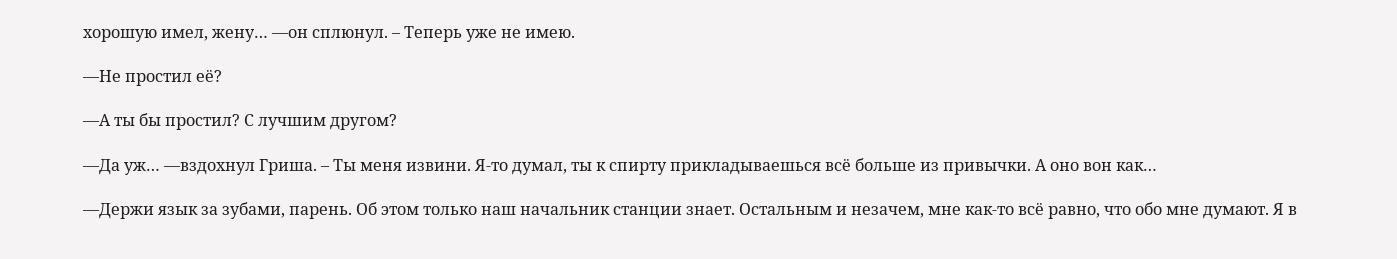хорошую имел, жену… —он сплюнул. – Теперь уже не имею.

—Не простил её?

—А ты бы простил? С лучшим другом?

—Да уж… —вздохнул Гриша. – Ты меня извини. Я-то думал, ты к спирту прикладываешься всё больше из привычки. А оно вон как…

—Держи язык за зубами, парень. Об этом только наш начальник станции знает. Остальным и незачем, мне как-то всё равно, что обо мне думают. Я в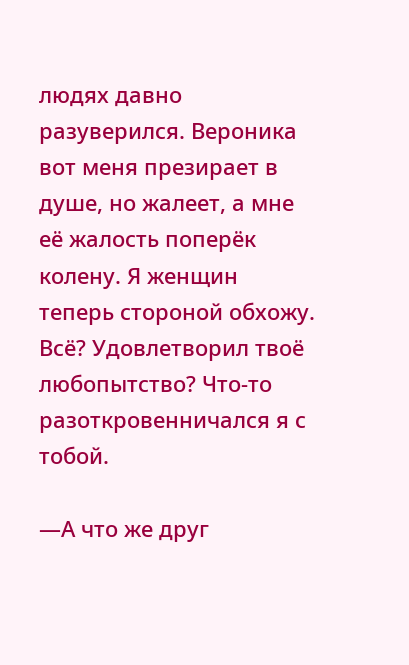людях давно разуверился. Вероника вот меня презирает в душе, но жалеет, а мне её жалость поперёк колену. Я женщин теперь стороной обхожу. Всё? Удовлетворил твоё любопытство? Что-то разоткровенничался я с тобой.

—А что же друг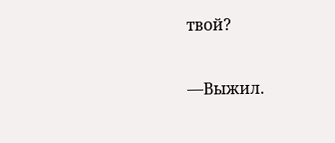твой?

—Выжил.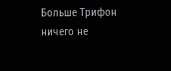Больше Трифон ничего не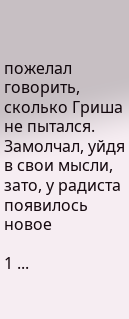пожелал говорить, сколько Гриша не пытался. Замолчал, уйдя в свои мысли, зато, у радиста появилось новое

1 ...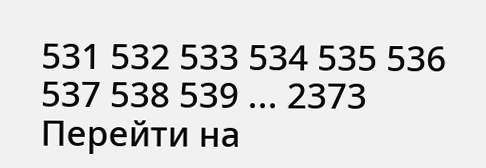531 532 533 534 535 536 537 538 539 ... 2373
Перейти на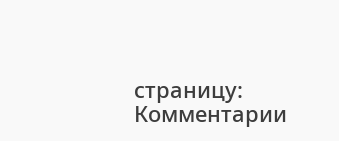страницу:
Комментарии